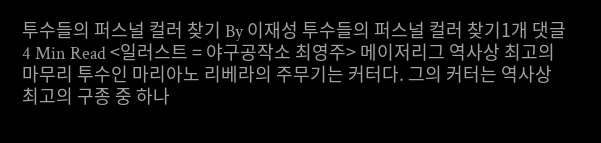투수들의 퍼스널 컬러 찾기 By 이재성 투수들의 퍼스널 컬러 찾기1개 댓글 4 Min Read <일러스트 = 야구공작소 최영주> 메이저리그 역사상 최고의 마무리 투수인 마리아노 리베라의 주무기는 커터다. 그의 커터는 역사상 최고의 구종 중 하나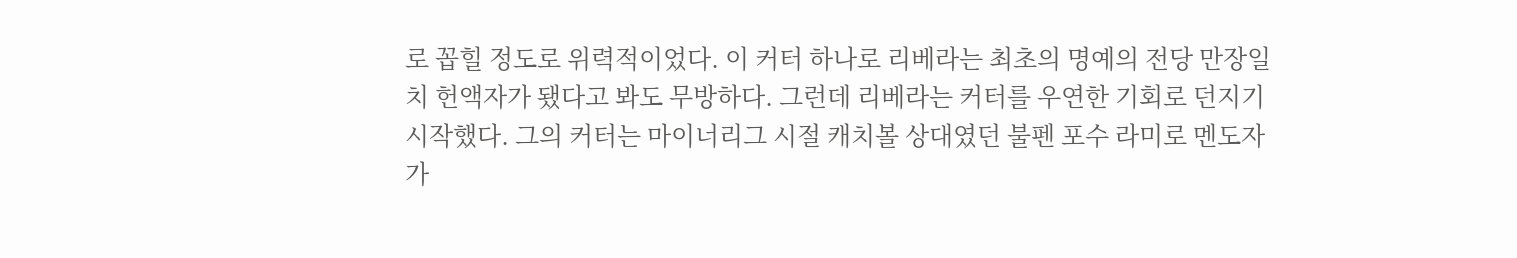로 꼽힐 정도로 위력적이었다. 이 커터 하나로 리베라는 최초의 명예의 전당 만장일치 헌액자가 됐다고 봐도 무방하다. 그런데 리베라는 커터를 우연한 기회로 던지기 시작했다. 그의 커터는 마이너리그 시절 캐치볼 상대였던 불펜 포수 라미로 멘도자가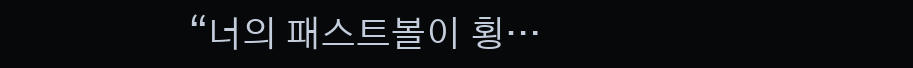“너의 패스트볼이 횡…